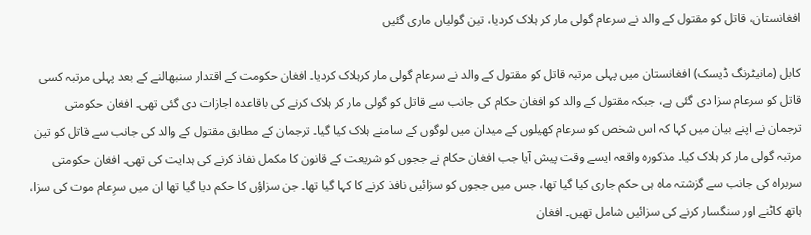افغانستان، قاتل کو مقتول کے والد نے سرعام گولی مار کر ہلاک کردیا، تین گولیاں ماری گئیں

کابل (مانیٹرنگ ڈیسک) افغانستان میں پہلی مرتبہ قاتل کو مقتول کے والد نے سرعام گولی مار کرہلاک کردیا۔ افغان حکومت کے اقتدار سنبھالنے کے بعد پہلی مرتبہ کسی قاتل کو سرعام سزا دی گئی ہے، جبکہ مقتول کے والد کو افغان حکام کی جانب سے قاتل کو گولی مار کر ہلاک کرنے کی باقاعدہ اجازات دی گئی تھی۔ افغان حکومتی ترجمان نے اپنے بیان میں کہا کہ اس شخص کو سرعام کھیلوں کے میدان میں لوگوں کے سامنے ہلاک کیا گیا۔ ترجمان کے مطابق مقتول کے والد کی جانب سے قاتل کو تین مرتبہ گولی مار کر ہلاک کیا۔ مذکورہ واقعہ ایسے وقت پیش آیا جب افغان حکام نے ججوں کو شریعت کے قانون کا مکمل نفاذ کرنے کی ہدایت کی تھی۔ افغان حکومتی سربراہ کی جانب سے گزشتہ ماہ ہی حکم جاری کیا گیا تھا، جس میں ججوں کو سزائیں نافذ کرنے کا کہا گیا تھا۔ جن سزاؤں کا حکم دیا گیا تھا ان میں سرِعام موت کی سزا، ہاتھ کاٹنے اور سنگسار کرنے کی سزائیں شامل تھیں۔ افغان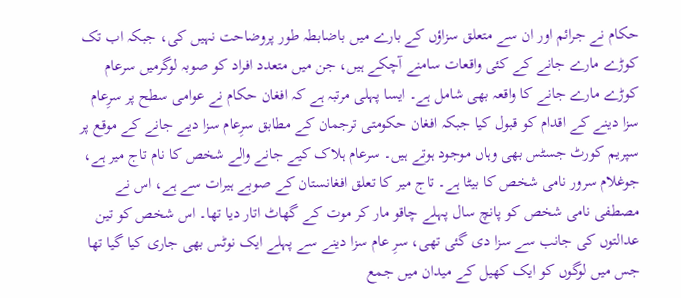حکام نے جرائم اور ان سے متعلق سزاؤں کے بارے میں باضابطہ طور پروضاحت نہیں کی، جبکہ اب تک کوڑے مارے جانے کے کئی واقعات سامنے آچکے ہیں، جن میں متعدد افراد کو صوبہ لوگرمیں سرعام کوڑے مارے جانے کا واقعہ بھی شامل ہے۔ ایسا پہلی مرتبہ ہے کہ افغان حکام نے عوامی سطح پر سرِعام سزا دینے کے اقدام کو قبول کیا جبکہ افغان حکومتی ترجمان کے مطابق سرِعام سزا دیے جانے کے موقع پر سپریم کورٹ جسٹس بھی وہاں موجود ہوتے ہیں۔ سرعام ہلاک کیے جانے والے شخص کا نام تاج میر ہے، جوغلام سرور نامی شخص کا بیٹا ہے۔ تاج میر کا تعلق افغانستان کے صوبے ہیرات سے ہے، اس نے مصطفی نامی شخص کو پانچ سال پہلے چاقو مار کر موت کے گھاٹ اتار دیا تھا۔ اس شخص کو تین عدالتوں کی جانب سے سزا دی گئی تھی، سرِ عام سزا دینے سے پہلے ایک نوٹس بھی جاری کیا گیا تھا جس میں لوگوں کو ایک کھیل کے میدان میں جمع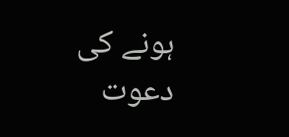ہونے کی دعوت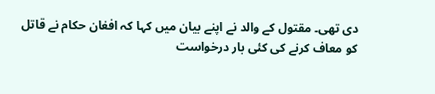دی تھی۔ مقتول کے والد نے اپنے بیان میں کہا کہ افغان حکام نے قاتل کو معاف کرنے کی کئی بار درخواست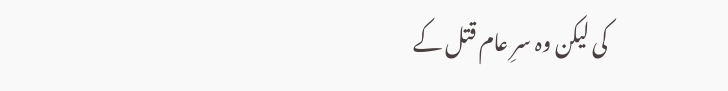کی لیکن وہ سرِ عام قتل کے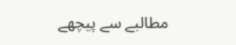مطالبے سے پیچھے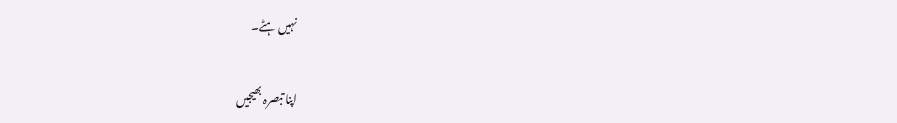نہیں ہٹے۔

اپنا تبصرہ بھیجیں